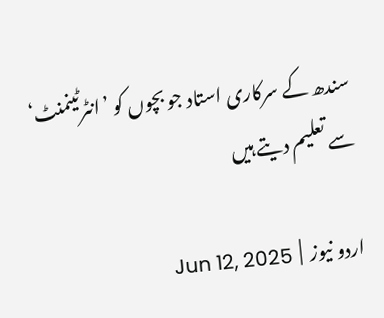سندھ کے سرکاری استاد جو بچوں کو ’انٹرٹینمنٹ‘ سے تعلیم دیتے ہیں

اردو نیوز  |  Jun 12, 2025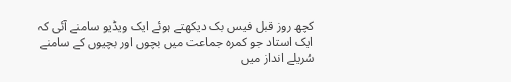کچھ روز قبل فیس بک دیکھتے ہوئے ایک ویڈیو سامنے آئی کہ ایک استاد جو کمرہ جماعت میں بچوں اور بچیوں کے سامنے سُریلے انداز میں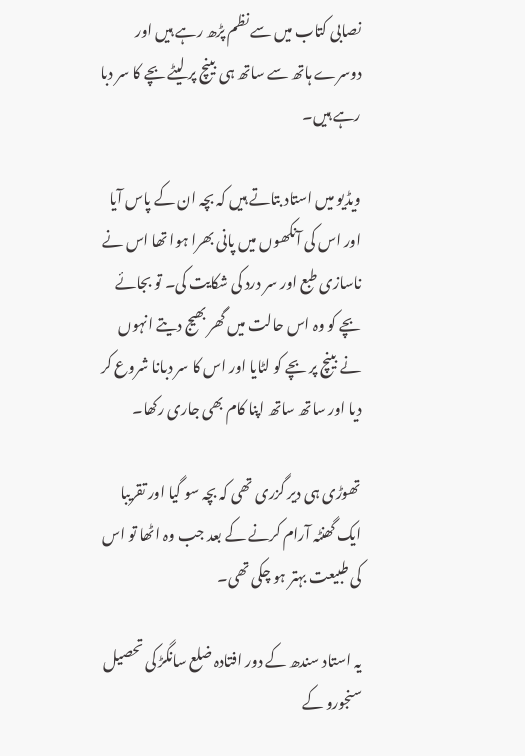نصابی کتاب میں سے نظم پڑھ رہے ہیں اور دوسرے ہاتھ سے ساتھ ہی بینچ پر لیٹے بچے کا سر دبا رہے ہیں۔

ویڈیو میں استاد بتاتے ہیں کہ بچہ ان کے پاس آیا اور اس کی آنکھوں میں پانی بھرا ہوا تھا اس نے ناسازی طبع اور سر درد کی شکایت کی۔ تو بجائے بچے کو وہ اس حالت میں گھر بھیج دیتے انہوں نے بینچ پر بچے کو لٹایا اور اس کا سر دبانا شروع کر دیا اور ساتھ ساتھ اپنا کام بھی جاری رکھا۔

تھوڑی ہی دیر گزری تھی کہ بچہ سو گیا اور تقریبا ایک گھنٹہ آرام کرنے کے بعد جب وہ اٹھا تو اس کی طبیعت بہتر ہو چکی تھی۔

یہ استاد سندھ کے دور افتادہ ضلع سانگڑ کی تحصیل سنجورو کے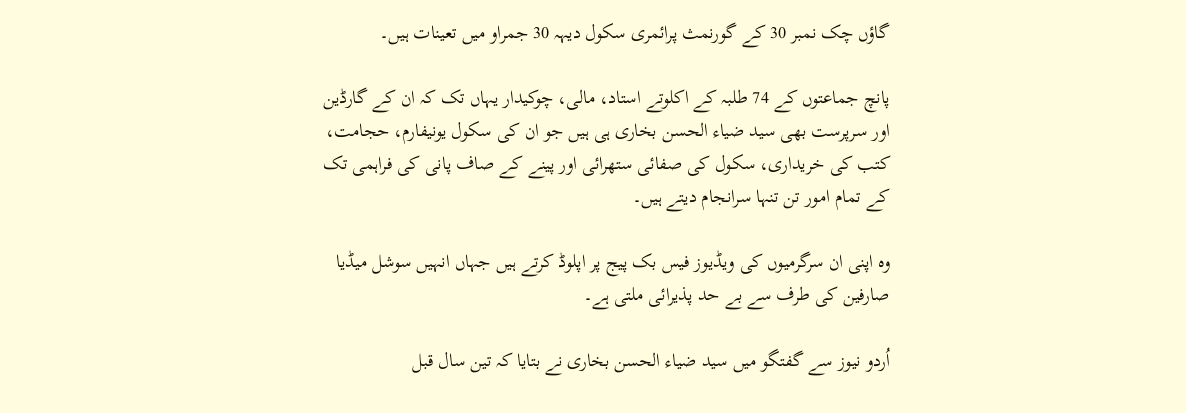گاؤں چک نمبر 30 کے گورنمث پرائمری سکول دیہہ 30 جمراو میں تعینات ہیں۔

پانچ جماعتوں کے 74 طلبہ کے اکلوتے استاد، مالی، چوکیدار یہاں تک کہ ان کے گارڈین اور سرپرست بھی سید ضیاء الحسن بخاری ہی ہیں جو ان کی سکول یونیفارم، حجامت، کتب کی خریداری، سکول کی صفائی ستھرائی اور پینے کے صاف پانی کی فراہمی تک کے تمام امور تن تنہا سرانجام دیتے ہیں۔

وہ اپنی ان سرگرمیوں کی ویڈیوز فیس بک پیج پر اپلوڈ کرتے ہیں جہاں انہیں سوشل میڈیا صارفین کی طرف سے بے حد پذیرائی ملتی ہے۔

اُردو نیوز سے گفتگو میں سید ضیاء الحسن بخاری نے بتایا کہ تین سال قبل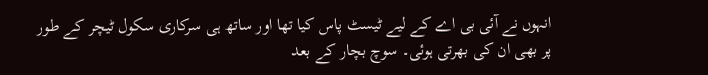انہوں نے آئی بی اے کے لیے ٹیسٹ پاس کیا تھا اور ساتھ ہی سرکاری سکول ٹیچر کے طور پر بھی ان کی بھرتی ہوئی۔ سوچ بچار کے بعد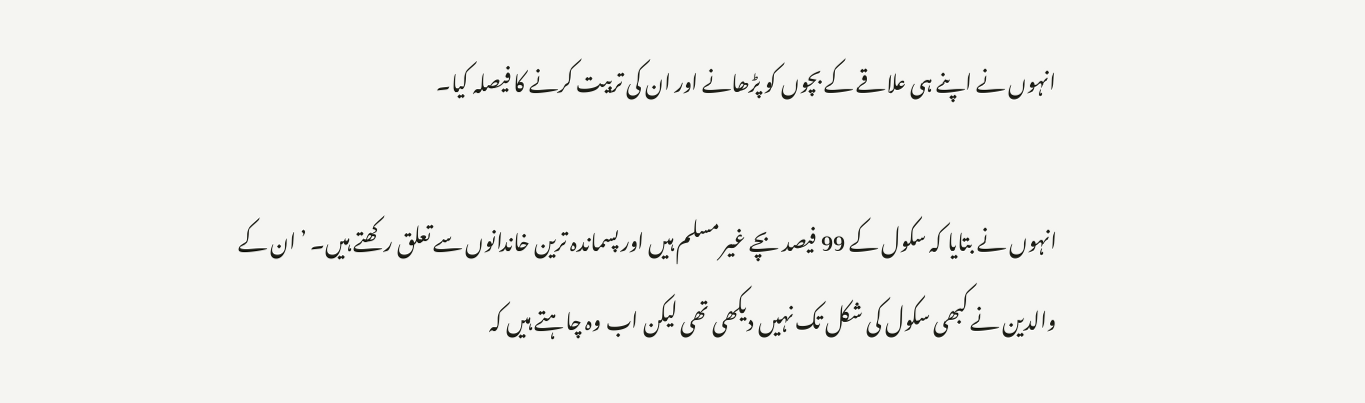انہوں نے اپنے ہی علاقے کے بچوں کو پڑھانے اور ان کی تربیت کرنے کا فیصلہ کیا۔

انہوں نے بتایا کہ سکول کے 99 فیصد بچے غیر مسلم ہیں اور پسماندہ ترین خاندانوں سے تعلق رکھتے ہیں۔ ’ان کے والدین نے کبھی سکول کی شکل تک نہیں دیکھی تھی لیکن اب وہ چاہتے ہیں کہ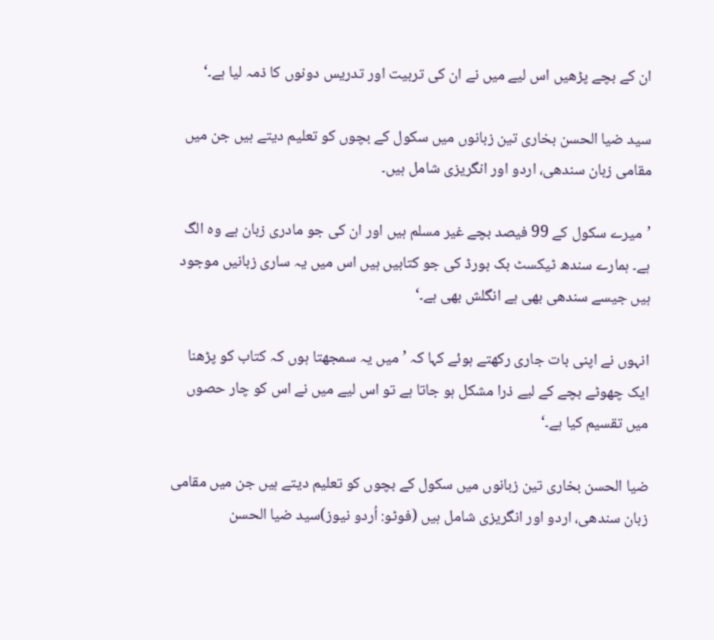ان کے بچے پڑھیں اس لیے میں نے ان کی تربیت اور تدریس دونوں کا ذمہ لیا ہے۔‘

سید ضیا الحسن بخاری تین زبانوں میں سکول کے بچوں کو تعلیم دیتے ہیں جن میں مقامی زبان سندھی، اردو اور انگریزی شامل ہیں۔

’میرے سکول کے 99 فیصد بچے غیر مسلم ہیں اور ان کی جو مادری زبان ہے وہ الگ ہے۔ ہمارے سندھ ٹیکسٹ بک بورڈ کی جو کتابیں ہیں اس میں یہ ساری زبانیں موجود ہیں جیسے سندھی بھی ہے انگلش بھی ہے۔‘

انہوں نے اپنی بات جاری رکھتے ہوئے کہا کہ ’میں یہ سمجھتا ہوں کہ کتاب کو پڑھنا ایک چھوٹے بچے کے لیے ذرا مشکل ہو جاتا ہے تو اس لیے میں نے اس کو چار حصوں میں تقسیم کیا ہے۔‘

ضیا الحسن بخاری تین زبانوں میں سکول کے بچوں کو تعلیم دیتے ہیں جن میں مقامی زبان سندھی، اردو اور انگریزی شامل ہیں (فوٹو: اُردو نیوز)سید ضیا الحسن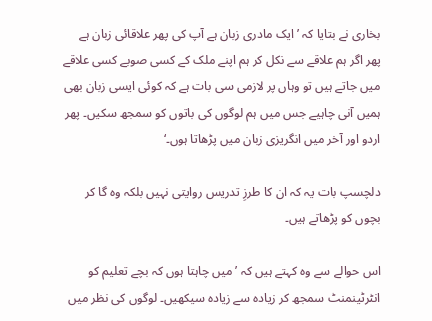بخاری نے بتایا کہ ’ایک مادری زبان ہے آپ کی پھر علاقائی زبان ہے پھر اگر ہم علاقے سے نکل کر ہم اپنے ملک کے کسی صوبے کسی علاقے میں جاتے ہیں تو وہاں پر لازمی سی بات ہے کہ کوئی ایسی زبان بھی ہمیں آنی چاہیے جس میں ہم لوگوں کی باتوں کو سمجھ سکیں۔ پھر اردو اور آخر میں انگریزی زبان میں پڑھاتا ہوں۔‘

دلچسپ بات یہ کہ ان کا طرزِ تدریس روایتی نہیں بلکہ وہ گا کر بچوں کو پڑھاتے ہیں۔

اس حوالے سے وہ کہتے ہیں کہ ’میں چاہتا ہوں کہ بچے تعلیم کو انٹرٹینمنٹ سمجھ کر زیادہ سے زیادہ سیکھیں۔ لوگوں کی نظر میں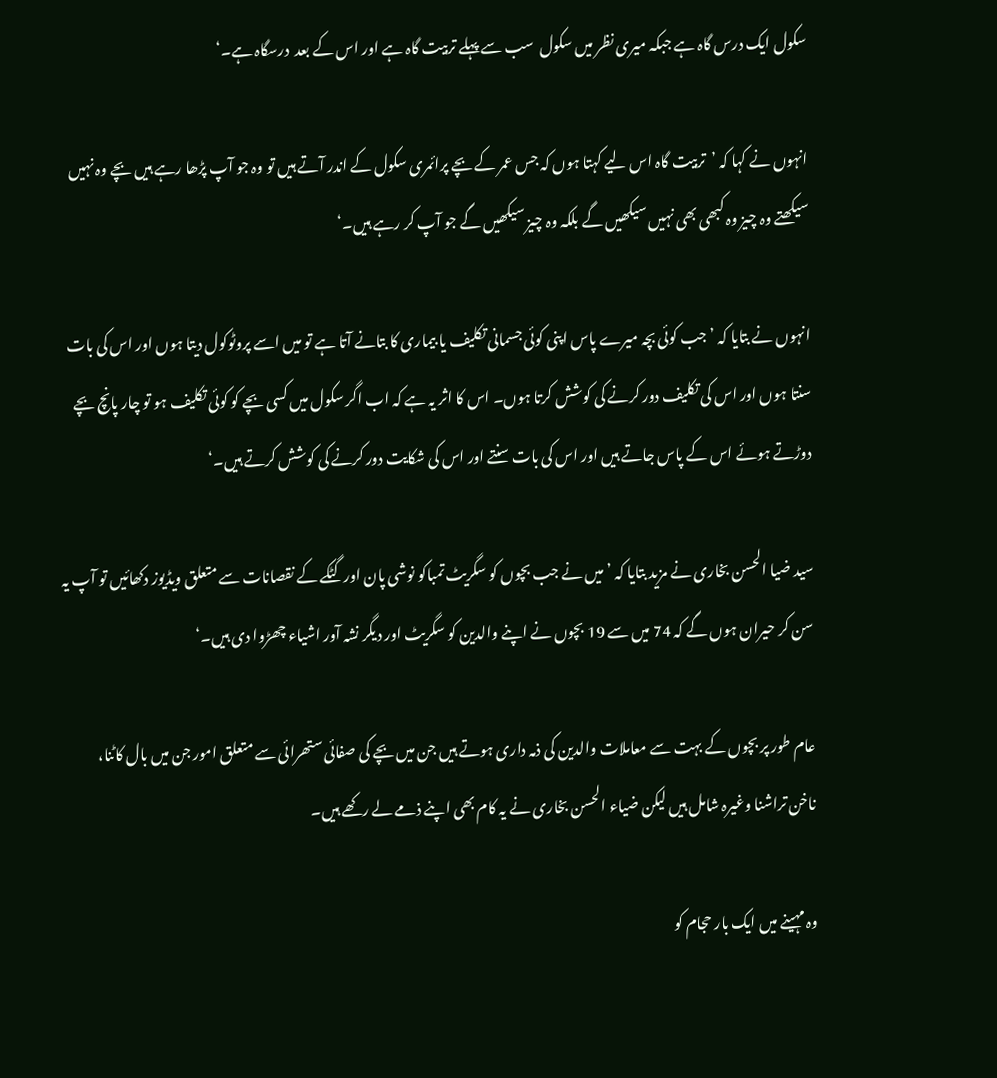سکول ایک درس گاہ ہے جبکہ میری نظر میں سکول  سب سے پہلے تربیت گاہ ہے اور اس کے بعد  درسگاہ ہے۔‘

انہوں نے کہا کہ ’تربیت گاہ اس لیے کہتا ہوں کہ جس عمر کے بچے پرائمری سکول کے اندر آتے ہیں تو وہ جو آپ پڑھا رہے ہیں بچے وہ نہیں سیکھتے وہ چیز وہ کبھی بھی نہیں سیکھیں گے بلکہ وہ چیز سیکھیں گے جو آپ کر رہے ہیں۔‘

انہوں نے بتایا کہ ’جب کوئی بچہ میرے پاس اپنی کوئی جسمانی تکلیف یا بیماری کا بتانے آتا ہے تو میں اسے پروٹوکول دیتا ہوں اور اس کی بات سنتا ہوں اور اس کی تکلیف دور کرنے کی کوشش کرتا ہوں۔ اس کا اثر یہ ہے کہ اب اگر سکول میں کسی بچے کو کوئی تکلیف ہو تو چار پانچ بچے دوڑتے ہوئے اس کے پاس جاتے ہیں اور اس کی بات سنتے اور اس کی شکایت دور کرنے کی کوشش کرتے ہیں۔‘

سید ضیا الحسن بخاری نے مزید بتایا کہ ’میں نے جب بچوں کو سگریٹ تمباکو نوشی پان اور گٹکے کے نقصانات سے متعلق ویڈیوز دکھائیں تو آپ یہ سن کر حیران ہوں گے کہ 74 میں سے 19 بچوں نے اپنے والدین کو سگریٹ اور دیگر نشہ آور اشیاء چھڑوا دی ہیں۔‘

عام طور پر بچوں کے بہت سے معاملات والدین کی ذمہ داری ہوتے ہیں جن میں بچے کی صفائی ستھرائی سے متعلق امور جن میں بال کاٹنا، ناخن تراشنا وغیرہ شامل ہیں لیکن ضیاء الحسن بخاری نے یہ کام بھی اپنے ذمے لے رکھے ہیں۔

وہ مہینے میں ایک بار حجام کو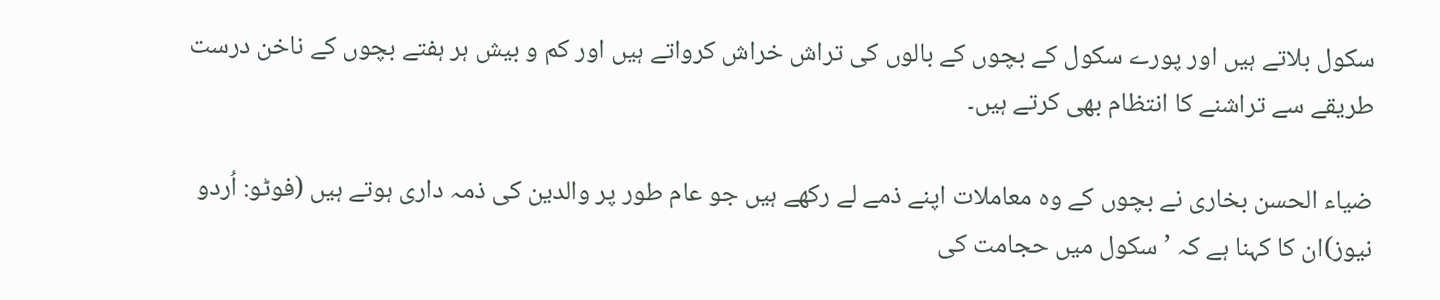سکول بلاتے ہیں اور پورے سکول کے بچوں کے بالوں کی تراش خراش کرواتے ہیں اور کم و بیش ہر ہفتے بچوں کے ناخن درست طریقے سے تراشنے کا انتظام بھی کرتے ہیں۔

ضیاء الحسن بخاری نے بچوں کے وہ معاملات اپنے ذمے لے رکھے ہیں جو عام طور پر والدین کی ذمہ داری ہوتے ہیں (فوٹو: اُردو نیوز)ان کا کہنا ہے کہ ’سکول میں حجامت کی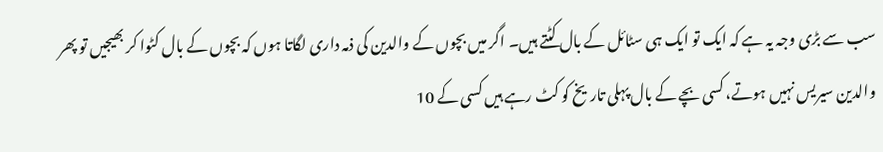سب سے بڑی وجہ یہ ہے کہ ایک تو ایک ہی سٹائل کے بال کٹتے ہیں۔ اگر میں بچوں کے والدین کی ذمہ داری لگاتا ہوں کہ بچوں کے بال کٹوا کر بھیجیں تو پھر والدین سیریس نہیں ہوتے، کسی بچے کے بال پہلی تاریخ کو کٹ رہے ہیں کسی کے 10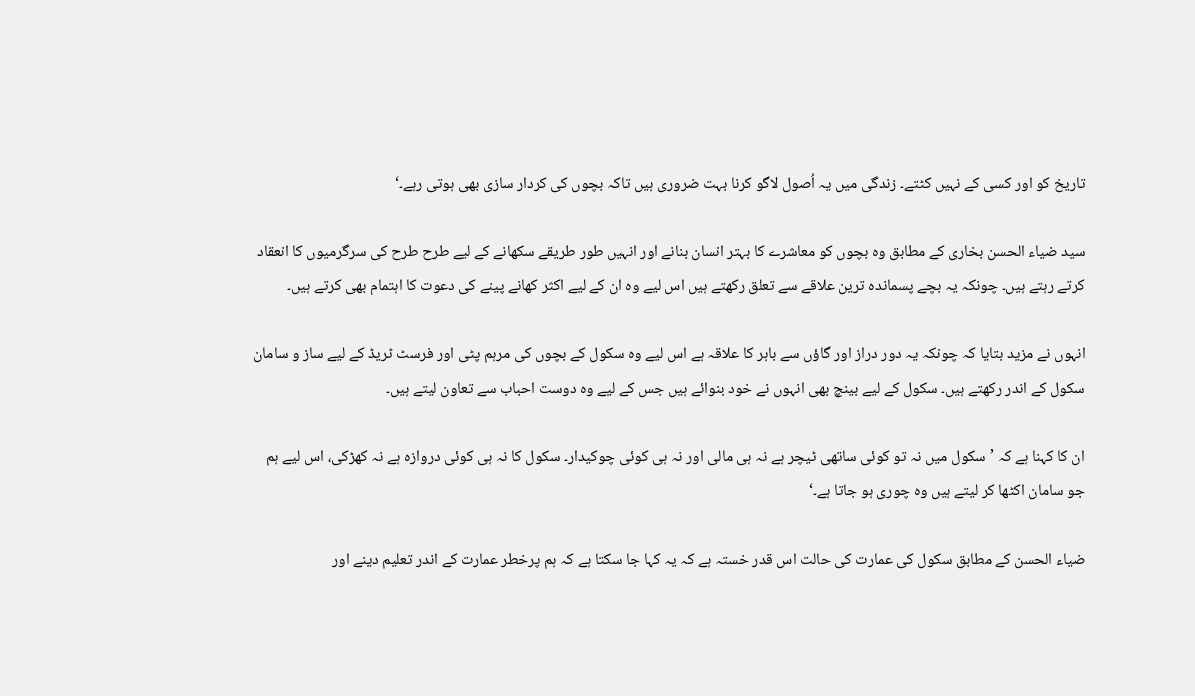تاریخ کو اور کسی کے نہیں کٹتے۔ زندگی میں یہ اُصول لاگو کرنا بہت ضروری ہیں تاکہ بچوں کی کردار سازی بھی ہوتی رہے۔‘

سید ضیاء الحسن بخاری کے مطابق وہ بچوں کو معاشرے کا بہتر انسان بنانے اور انہیں طور طریقے سکھانے کے لیے طرح طرح کی سرگرمیوں کا انعقاد کرتے رہتے ہیں۔ چونکہ یہ بچے پسماندہ ترین علاقے سے تعلق رکھتے ہیں اس لیے وہ ان کے لیے اکثر کھانے پینے کی دعوت کا اہتمام بھی کرتے ہیں۔

انہوں نے مزید بتایا کہ چونکہ یہ دور دراز اور گاؤں سے باہر کا علاقہ ہے اس لیے وہ سکول کے بچوں کی مرہم پٹی اور فرسٹ ٹریڈ کے لیے ساز و سامان سکول کے اندر رکھتے ہیں۔ سکول کے لیے بینچ بھی انہوں نے خود بنوائے ہیں جس کے لیے وہ دوست احباب سے تعاون لیتے ہیں۔

ان کا کہنا ہے کہ ’سکول میں نہ تو کوئی ساتھی ٹیچر ہے نہ ہی مالی اور نہ ہی کوئی چوکیدار۔ سکول کا نہ ہی کوئی دروازہ ہے نہ کھڑکی، اس لیے ہم جو سامان اکٹھا کر لیتے ہیں وہ چوری ہو جاتا ہے۔‘

ضیاء الحسن کے مطابق سکول کی عمارت کی حالت اس قدر خستہ ہے کہ یہ کہا جا سکتا ہے کہ ہم پرخطر عمارت کے اندر تعلیم دینے اور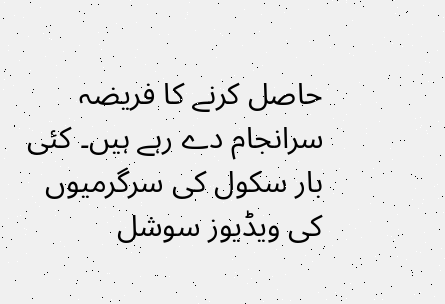حاصل کرنے کا فریضہ سرانجام دے رہے ہیں۔ کئی بار سکول کی سرگرمیوں کی ویڈیوز سوشل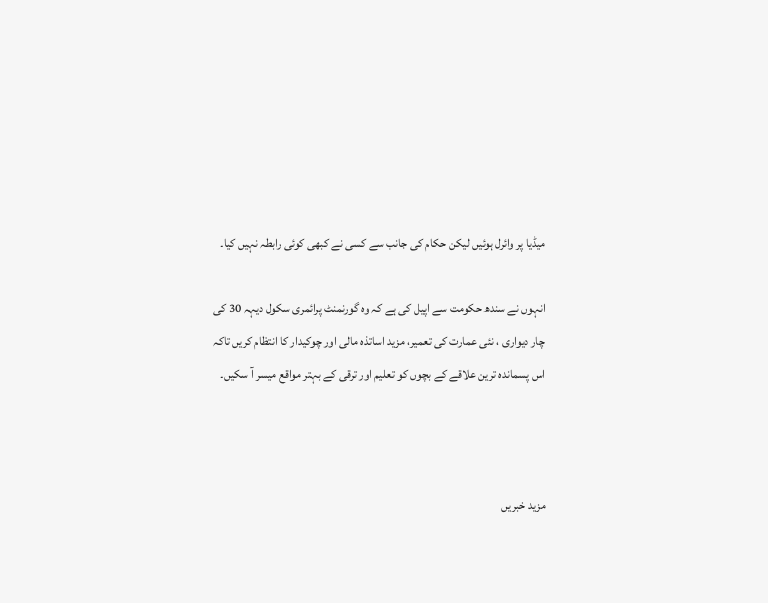میڈیا پر وائرل ہوئیں لیکن حکام کی جانب سے کسی نے کبھی کوئی رابطہ نہیں کیا۔

انہوں نے سندھ حکومت سے اپیل کی ہے کہ وہ گورنمنٹ پرائمری سکول دیہہ 30 کی چار دیواری ، نئی عمارت کی تعمیر، مزید اساتذہ مالی اور چوکیدار کا انتظام کریں تاکہ اس پسماندہ ترین علاقے کے بچوں کو تعلیم اور ترقی کے بہتر مواقع میسر آ سکیں۔



مزید خبریں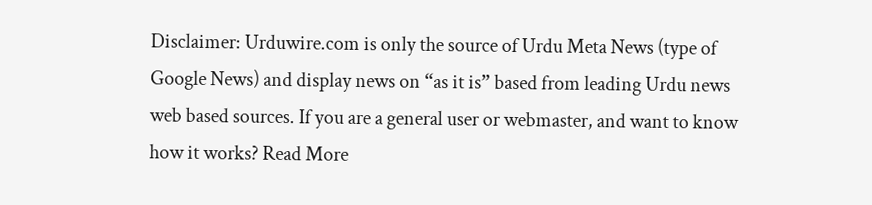Disclaimer: Urduwire.com is only the source of Urdu Meta News (type of Google News) and display news on “as it is” based from leading Urdu news web based sources. If you are a general user or webmaster, and want to know how it works? Read More